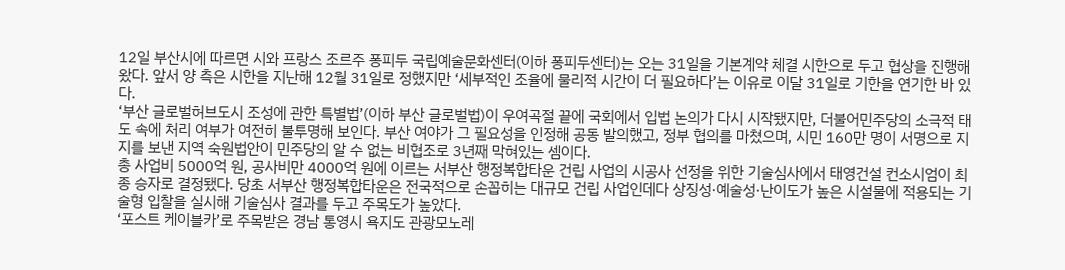12일 부산시에 따르면 시와 프랑스 조르주 퐁피두 국립예술문화센터(이하 퐁피두센터)는 오는 31일을 기본계약 체결 시한으로 두고 협상을 진행해 왔다. 앞서 양 측은 시한을 지난해 12월 31일로 정했지만 ‘세부적인 조율에 물리적 시간이 더 필요하다’는 이유로 이달 31일로 기한을 연기한 바 있다.
‘부산 글로벌허브도시 조성에 관한 특별법’(이하 부산 글로벌법)이 우여곡절 끝에 국회에서 입법 논의가 다시 시작됐지만, 더불어민주당의 소극적 태도 속에 처리 여부가 여전히 불투명해 보인다. 부산 여야가 그 필요성을 인정해 공동 발의했고, 정부 협의를 마쳤으며, 시민 160만 명이 서명으로 지지를 보낸 지역 숙원법안이 민주당의 알 수 없는 비협조로 3년째 막혀있는 셈이다.
총 사업비 5000억 원, 공사비만 4000억 원에 이르는 서부산 행정복합타운 건립 사업의 시공사 선정을 위한 기술심사에서 태영건설 컨소시엄이 최종 승자로 결정됐다. 당초 서부산 행정복합타운은 전국적으로 손꼽히는 대규모 건립 사업인데다 상징성·예술성·난이도가 높은 시설물에 적용되는 기술형 입찰을 실시해 기술심사 결과를 두고 주목도가 높았다.
‘포스트 케이블카’로 주목받은 경남 통영시 욕지도 관광모노레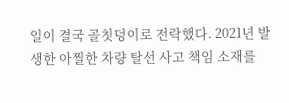일이 결국 골칫덩이로 전락했다. 2021년 발생한 아찔한 차량 탈선 사고 책임 소재를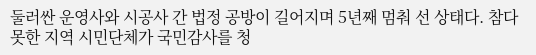둘러싼 운영사와 시공사 간 법정 공방이 길어지며 5년째 멈춰 선 상태다. 참다못한 지역 시민단체가 국민감사를 청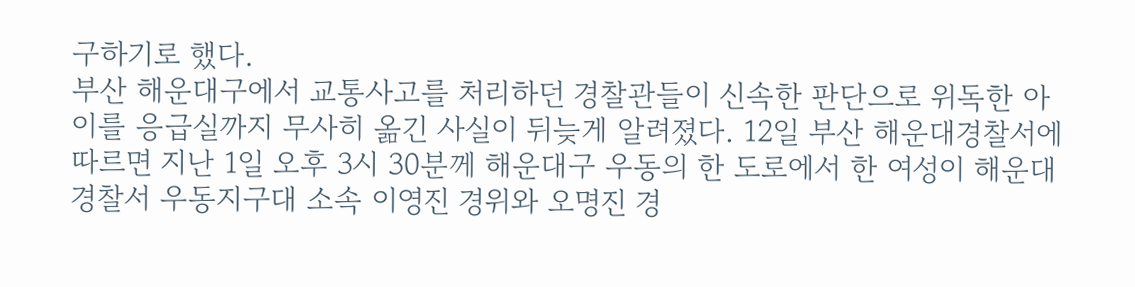구하기로 했다.
부산 해운대구에서 교통사고를 처리하던 경찰관들이 신속한 판단으로 위독한 아이를 응급실까지 무사히 옮긴 사실이 뒤늦게 알려졌다. 12일 부산 해운대경찰서에 따르면 지난 1일 오후 3시 30분께 해운대구 우동의 한 도로에서 한 여성이 해운대경찰서 우동지구대 소속 이영진 경위와 오명진 경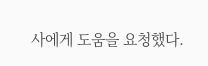사에게 도움을 요청했다.